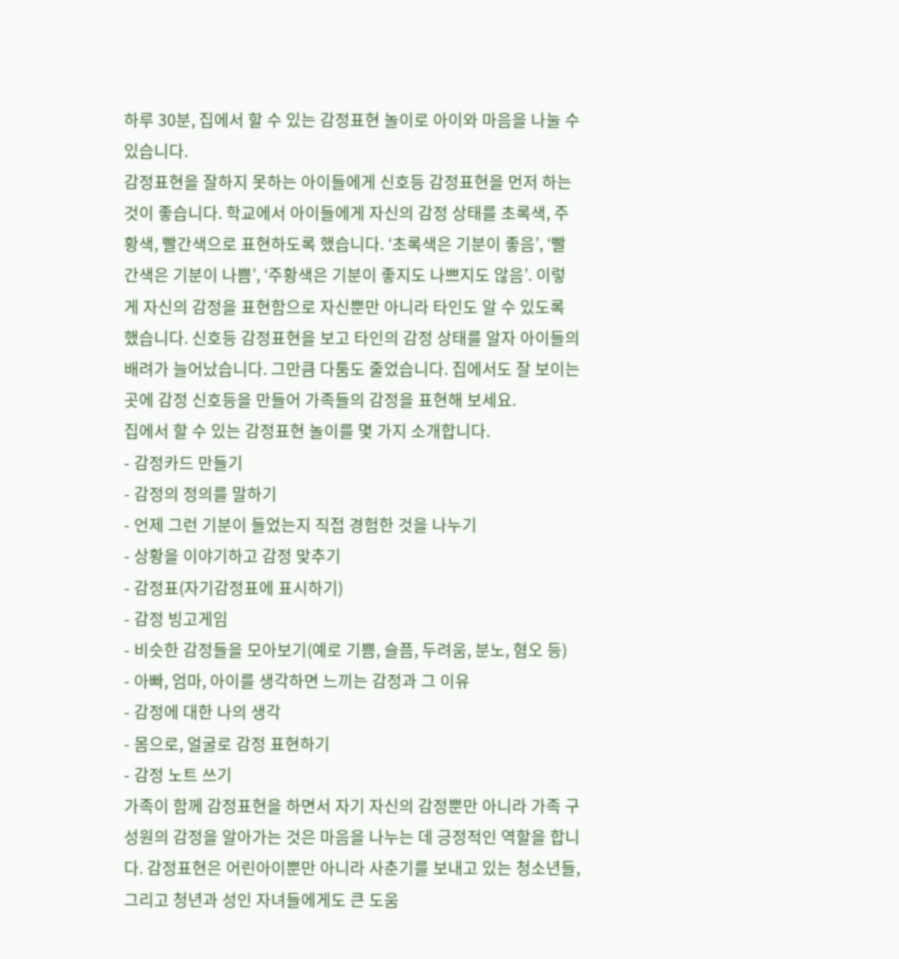하루 30분, 집에서 할 수 있는 감정표현 놀이로 아이와 마음을 나눌 수 있습니다.
감정표현을 잘하지 못하는 아이들에게 신호등 감정표현을 먼저 하는 것이 좋습니다. 학교에서 아이들에게 자신의 감정 상태를 초록색, 주황색, 빨간색으로 표현하도록 했습니다. ‘초록색은 기분이 좋음’, ‘빨간색은 기분이 나쁨’, ‘주황색은 기분이 좋지도 나쁘지도 않음’. 이렇게 자신의 감정을 표현함으로 자신뿐만 아니라 타인도 알 수 있도록 했습니다. 신호등 감정표현을 보고 타인의 감정 상태를 알자 아이들의 배려가 늘어났습니다. 그만큼 다툼도 줄었습니다. 집에서도 잘 보이는 곳에 감정 신호등을 만들어 가족들의 감정을 표현해 보세요.
집에서 할 수 있는 감정표현 놀이를 몇 가지 소개합니다.
- 감정카드 만들기
- 감정의 정의를 말하기
- 언제 그런 기분이 들었는지 직접 경험한 것을 나누기
- 상황을 이야기하고 감정 맞추기
- 감정표(자기감정표에 표시하기)
- 감정 빙고게임
- 비슷한 감정들을 모아보기(예로 기쁨, 슬픔, 두려움, 분노, 혐오 등)
- 아빠, 엄마, 아이를 생각하면 느끼는 감정과 그 이유
- 감정에 대한 나의 생각
- 몸으로, 얼굴로 감정 표현하기
- 감정 노트 쓰기
가족이 함께 감정표현을 하면서 자기 자신의 감정뿐만 아니라 가족 구성원의 감정을 알아가는 것은 마음을 나누는 데 긍정적인 역할을 합니다. 감정표현은 어린아이뿐만 아니라 사춘기를 보내고 있는 청소년들, 그리고 청년과 성인 자녀들에게도 큰 도움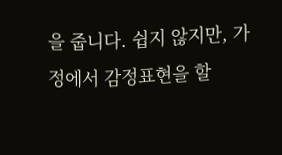을 줍니다. 쉽지 않지만, 가정에서 감정표현을 할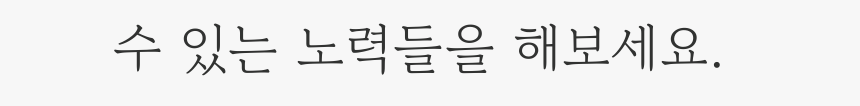수 있는 노력들을 해보세요.